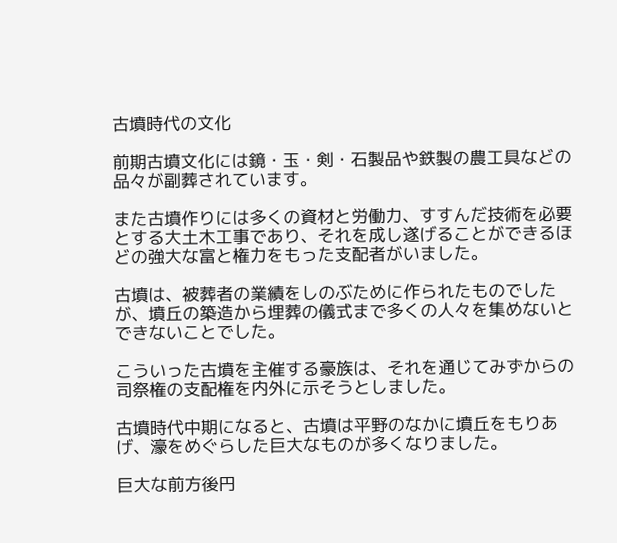古墳時代の文化

前期古墳文化には鏡・玉・剣・石製品や鉄製の農工具などの品々が副葬されています。

また古墳作りには多くの資材と労働力、すすんだ技術を必要とする大土木工事であり、それを成し遂げることができるほどの強大な富と権力をもった支配者がいました。

古墳は、被葬者の業績をしのぶために作られたものでしたが、墳丘の築造から埋葬の儀式まで多くの人々を集めないとできないことでした。

こういった古墳を主催する豪族は、それを通じてみずからの司祭権の支配権を内外に示そうとしました。

古墳時代中期になると、古墳は平野のなかに墳丘をもりあげ、濠をめぐらした巨大なものが多くなりました。

巨大な前方後円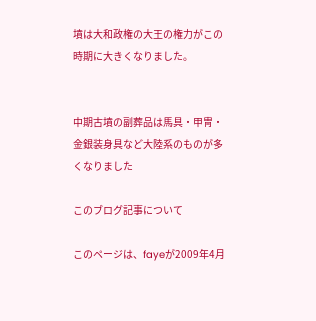墳は大和政権の大王の権力がこの時期に大きくなりました。


中期古墳の副葬品は馬具・甲冑・金銀装身具など大陸系のものが多くなりました

このブログ記事について

このページは、fayeが2009年4月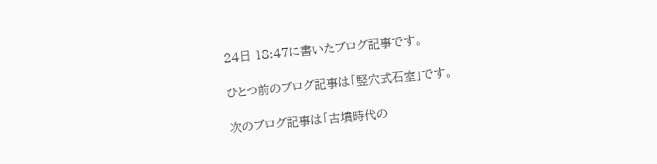24日 18:47に書いたブログ記事です。

ひとつ前のブログ記事は「竪穴式石室」です。

次のブログ記事は「古墳時代の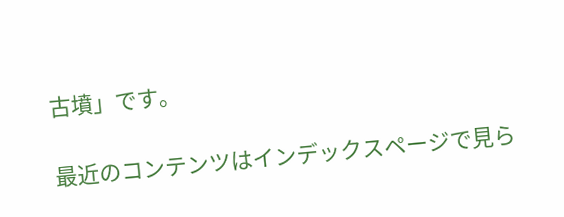古墳」です。

最近のコンテンツはインデックスページで見ら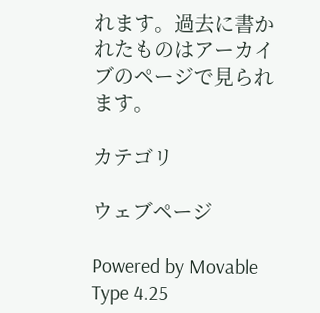れます。過去に書かれたものはアーカイブのページで見られます。

カテゴリ

ウェブページ

Powered by Movable Type 4.25